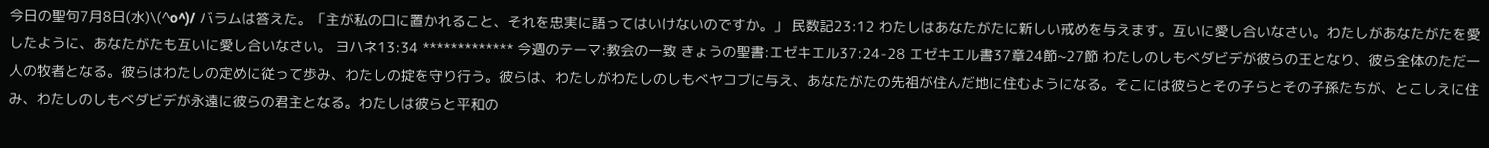今日の聖句7月8日(水)\(^o^)/ バラムは答えた。「主が私の口に置かれること、それを忠実に語ってはいけないのですか。」 民数記23:12 わたしはあなたがたに新しい戒めを与えます。互いに愛し合いなさい。わたしがあなたがたを愛したように、あなたがたも互いに愛し合いなさい。 ヨハネ13:34 ************* 今週のテーマ:教会の一致 きょうの聖書:エゼキエル37:24-28 エゼキエル書37章24節~27節 わたしのしもべダビデが彼らの王となり、彼ら全体のただ一人の牧者となる。彼らはわたしの定めに従って歩み、わたしの掟を守り行う。彼らは、わたしがわたしのしもべヤコブに与え、あなたがたの先祖が住んだ地に住むようになる。そこには彼らとその子らとその子孫たちが、とこしえに住み、わたしのしもべダビデが永遠に彼らの君主となる。わたしは彼らと平和の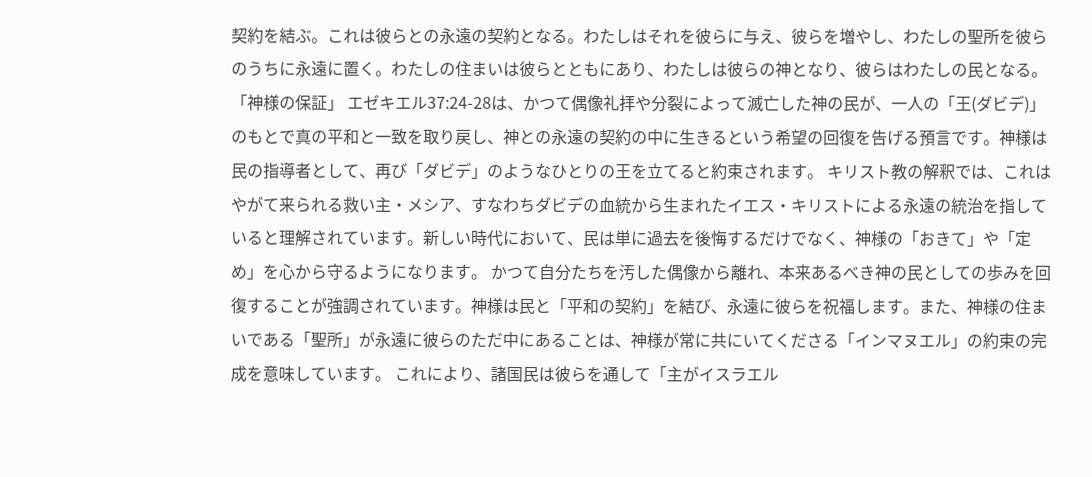契約を結ぶ。これは彼らとの永遠の契約となる。わたしはそれを彼らに与え、彼らを増やし、わたしの聖所を彼らのうちに永遠に置く。わたしの住まいは彼らとともにあり、わたしは彼らの神となり、彼らはわたしの民となる。 「神様の保証」 エゼキエル37:24-28は、かつて偶像礼拝や分裂によって滅亡した神の民が、一人の「王(ダビデ)」のもとで真の平和と一致を取り戻し、神との永遠の契約の中に生きるという希望の回復を告げる預言です。神様は民の指導者として、再び「ダビデ」のようなひとりの王を立てると約束されます。 キリスト教の解釈では、これはやがて来られる救い主・メシア、すなわちダビデの血統から生まれたイエス・キリストによる永遠の統治を指していると理解されています。新しい時代において、民は単に過去を後悔するだけでなく、神様の「おきて」や「定め」を心から守るようになります。 かつて自分たちを汚した偶像から離れ、本来あるべき神の民としての歩みを回復することが強調されています。神様は民と「平和の契約」を結び、永遠に彼らを祝福します。また、神様の住まいである「聖所」が永遠に彼らのただ中にあることは、神様が常に共にいてくださる「インマヌエル」の約束の完成を意味しています。 これにより、諸国民は彼らを通して「主がイスラエル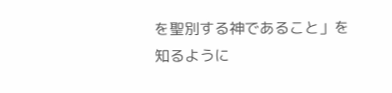を聖別する神であること」を知るように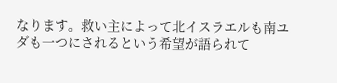なります。救い主によって北イスラエルも南ユダも一つにされるという希望が語られて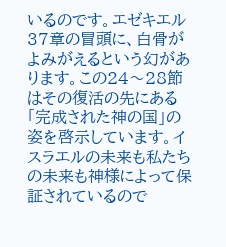いるのです。エゼキエル37章の冒頭に、白骨がよみがえるという幻があります。この24〜28節はその復活の先にある「完成された神の国」の姿を啓示しています。イスラエルの未来も私たちの未来も神様によって保証されているので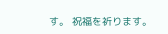す。 祝福を祈ります。